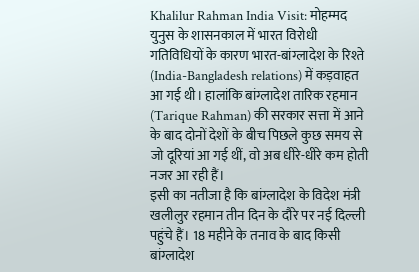Khalilur Rahman India Visit: मोहम्मद युनुस के शासनकाल में भारत विरोधी गतिविधियों के कारण भारत-बांग्लादेश के रिश्ते (India-Bangladesh relations) में कड़वाहत आ गई थी। हालांकि बांग्लादेश तारिक रहमान (Tarique Rahman) की सरकार सत्ता में आने के बाद दोनों देशों के बीच पिछले कुछ समय से जो दूरियां आ गई थीं, वो अब धीरे-धीरे कम होती नजर आ रही हैं।
इसी का नतीजा है कि बांग्लादेश के विदेश मंत्री खलीलुर रहमान तीन दिन के दौरे पर नई दिल्ली पहुंचे हैं। 18 महीने के तनाव के बाद किसी बांग्लादेश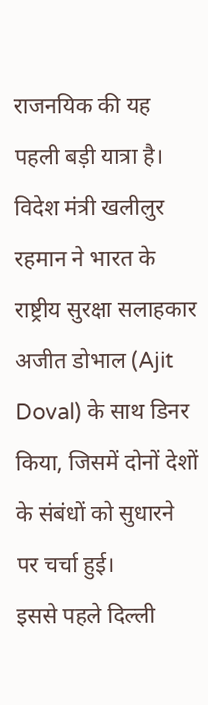राजनयिक की यह पहली बड़ी यात्रा है। विदेश मंत्री खलीलुर रहमान ने भारत के राष्ट्रीय सुरक्षा सलाहकार अजीत डोभाल (Ajit Doval) के साथ डिनर किया, जिसमें दोनों देशों के संबंधों को सुधारने पर चर्चा हुई।
इससे पहले दिल्ली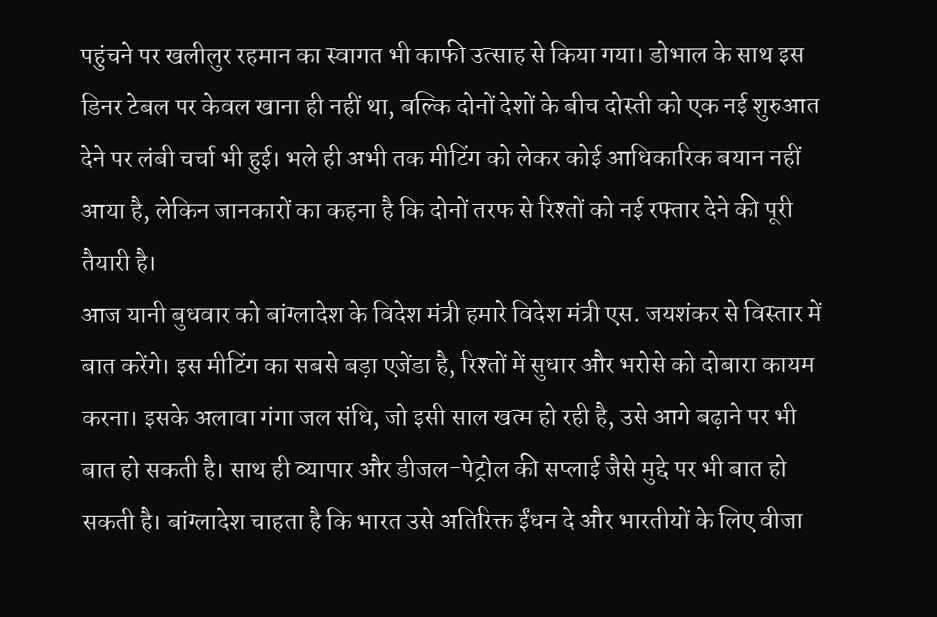पहुंचने पर खलीलुर रहमान का स्वागत भी काफी उत्साह से किया गया। डोभाल के साथ इस डिनर टेबल पर केवल खाना ही नहीं था, बल्कि दोनों देशों के बीच दोस्ती को एक नई शुरुआत देने पर लंबी चर्चा भी हुई। भले ही अभी तक मीटिंग को लेकर कोई आधिकारिक बयान नहीं आया है, लेकिन जानकारों का कहना है कि दोनों तरफ से रिश्तों को नई रफ्तार देने की पूरी तैयारी है।
आज यानी बुधवार को बांग्लादेश के विदेश मंत्री हमारे विदेश मंत्री एस. जयशंकर से विस्तार में बात करेंगे। इस मीटिंग का सबसे बड़ा एजेंडा है, रिश्तों में सुधार और भरोसे को दोबारा कायम करना। इसके अलावा गंगा जल संधि, जो इसी साल खत्म हो रही है, उसे आगे बढ़ाने पर भी बात हो सकती है। साथ ही व्यापार और डीजल-पेट्रोल की सप्लाई जैसे मुद्दे पर भी बात हो सकती है। बांग्लादेश चाहता है कि भारत उसे अतिरिक्त ईंधन दे और भारतीयों के लिए वीजा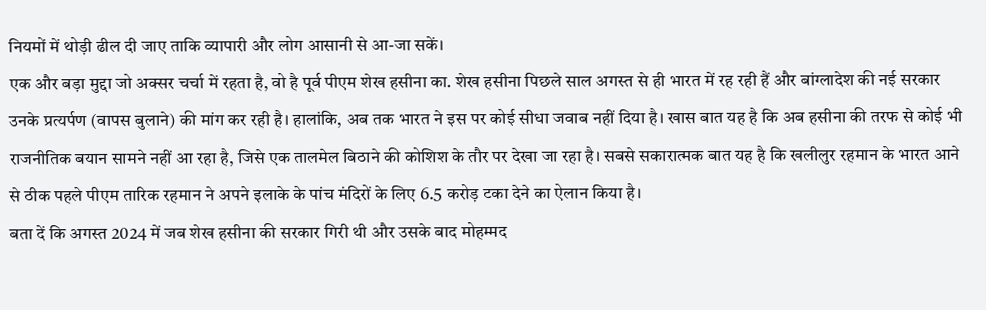नियमों में थोड़ी ढील दी जाए ताकि व्यापारी और लोग आसानी से आ-जा सकें।
एक और बड़ा मुद्दा जो अक्सर चर्चा में रहता है, वो है पूर्व पीएम शेख हसीना का. शेख हसीना पिछले साल अगस्त से ही भारत में रह रही हैं और बांग्लादेश की नई सरकार उनके प्रत्यर्पण (वापस बुलाने) की मांग कर रही है। हालांकि, अब तक भारत ने इस पर कोई सीधा जवाब नहीं दिया है। खास बात यह है कि अब हसीना की तरफ से कोई भी राजनीतिक बयान सामने नहीं आ रहा है, जिसे एक तालमेल बिठाने की कोशिश के तौर पर देखा जा रहा है। सबसे सकारात्मक बात यह है कि खलीलुर रहमान के भारत आने से ठीक पहले पीएम तारिक रहमान ने अपने इलाके के पांच मंदिरों के लिए 6.5 करोड़ टका देने का ऐलान किया है।
बता दें कि अगस्त 2024 में जब शेख हसीना की सरकार गिरी थी और उसके बाद मोहम्मद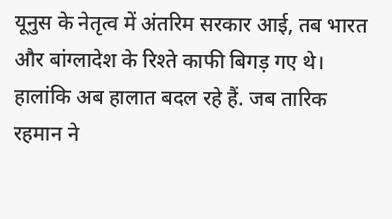यूनुस के नेतृत्व में अंतरिम सरकार आई, तब भारत और बांग्लादेश के रिश्ते काफी बिगड़ गए थे। हालांकि अब हालात बदल रहे हैं. जब तारिक रहमान ने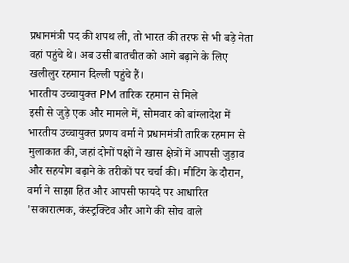प्रधानमंत्री पद की शपथ ली, तो भारत की तरफ से भी बड़े नेता वहां पहुंचे थे। अब उसी बातचीत को आगे बढ़ाने के लिए खलीलुर रहमान दिल्ली पहुंचे हैं।
भारतीय उच्चायुक्त PM तारिक रहमान से मिले
इसी से जुड़े एक और मामले में, सोमवार को बांग्लादेश में भारतीय उच्चायुक्त प्रणय वर्मा ने प्रधानमंत्री तारिक रहमान से मुलाकात की, जहां दोनों पक्षों ने खास क्षेत्रों में आपसी जुड़ाव और सहयोग बढ़ाने के तरीकों पर चर्चा की। मीटिंग के दौरान, वर्मा ने साझा हित और आपसी फायदे पर आधारित 'सकारात्मक, कंस्ट्रक्टिव और आगे की सोच वाले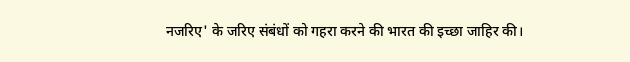नजरिए' के जरिए संबंधों को गहरा करने की भारत की इच्छा जाहिर की।